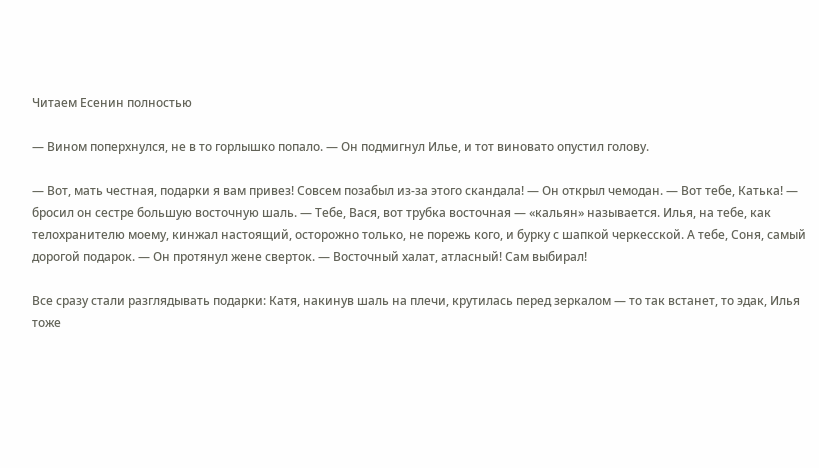Читаем Есенин полностью

— Вином поперхнулся, не в то горлышко попало. — Он подмигнул Илье, и тот виновато опустил голову.

— Вот, мать честная, подарки я вам привез! Совсем позабыл из-за этого скандала! — Он открыл чемодан. — Вот тебе, Катька! — бросил он сестре большую восточную шаль. — Тебе, Вася, вот трубка восточная — «кальян» называется. Илья, на тебе, как телохранителю моему, кинжал настоящий, осторожно только, не порежь кого, и бурку с шапкой черкесской. А тебе, Соня, самый дорогой подарок. — Он протянул жене сверток. — Восточный халат, атласный! Сам выбирал!

Все сразу стали разглядывать подарки: Катя, накинув шаль на плечи, крутилась перед зеркалом — то так встанет, то эдак, Илья тоже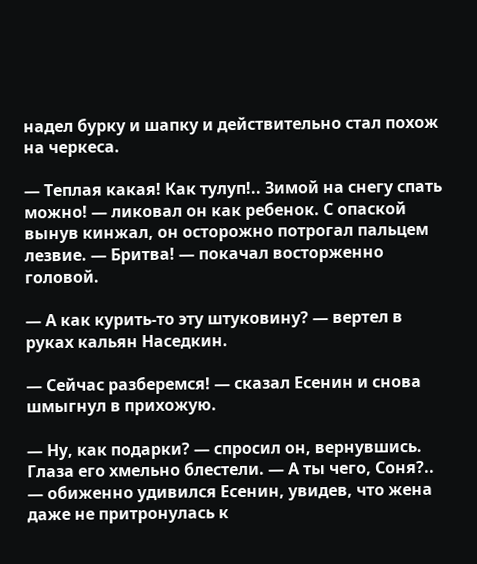надел бурку и шапку и действительно стал похож на черкеса.

— Теплая какая! Как тулуп!.. Зимой на снегу спать можно! — ликовал он как ребенок. С опаской вынув кинжал, он осторожно потрогал пальцем лезвие. — Бритва! — покачал восторженно головой.

— А как курить-то эту штуковину? — вертел в руках кальян Наседкин.

— Сейчас разберемся! — сказал Есенин и снова шмыгнул в прихожую.

— Ну, как подарки? — спросил он, вернувшись. Глаза его хмельно блестели. — А ты чего, Соня?.. — обиженно удивился Есенин, увидев, что жена даже не притронулась к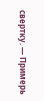свертку. — Примерь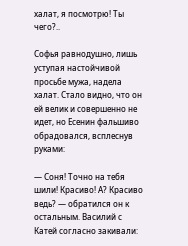халат, я посмотрю! Ты чего?..

Софья равнодушно, лишь уступая настойчивой просьбе мужа, надела халат. Стало видно, что он ей велик и совершенно не идет, но Есенин фальшиво обрадовался, всплеснув руками:

— Соня! Точно на тебя шили! Красиво! А? Красиво ведь? — обратился он к остальным. Василий с Катей согласно закивали: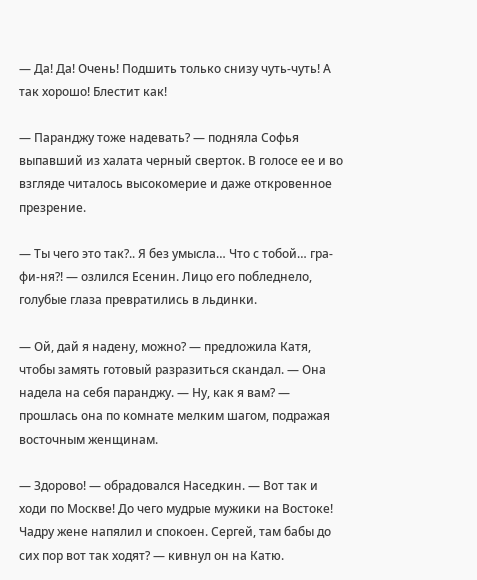— Да! Да! Очень! Подшить только снизу чуть-чуть! А так хорошо! Блестит как!

— Паранджу тоже надевать? — подняла Софья выпавший из халата черный сверток. В голосе ее и во взгляде читалось высокомерие и даже откровенное презрение.

— Ты чего это так?.. Я без умысла… Что с тобой… гра-фи-ня?! — озлился Есенин. Лицо его побледнело, голубые глаза превратились в льдинки.

— Ой, дай я надену, можно? — предложила Катя, чтобы замять готовый разразиться скандал. — Она надела на себя паранджу. — Ну, как я вам? — прошлась она по комнате мелким шагом, подражая восточным женщинам.

— Здорово! — обрадовался Наседкин. — Вот так и ходи по Москве! До чего мудрые мужики на Востоке! Чадру жене напялил и спокоен. Сергей, там бабы до сих пор вот так ходят? — кивнул он на Катю.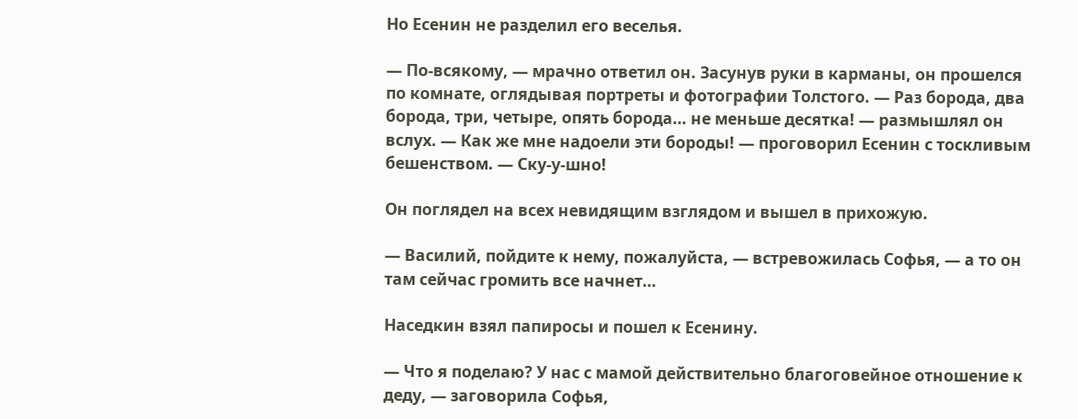Но Есенин не разделил его веселья.

— По-всякому, — мрачно ответил он. Засунув руки в карманы, он прошелся по комнате, оглядывая портреты и фотографии Толстого. — Раз борода, два борода, три, четыре, опять борода… не меньше десятка! — размышлял он вслух. — Как же мне надоели эти бороды! — проговорил Есенин с тоскливым бешенством. — Ску-у-шно!

Он поглядел на всех невидящим взглядом и вышел в прихожую.

— Василий, пойдите к нему, пожалуйста, — встревожилась Софья, — а то он там сейчас громить все начнет…

Наседкин взял папиросы и пошел к Есенину.

— Что я поделаю? У нас с мамой действительно благоговейное отношение к деду, — заговорила Софья,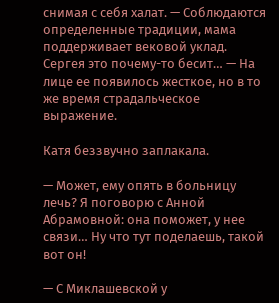снимая с себя халат. — Соблюдаются определенные традиции, мама поддерживает вековой уклад. Сергея это почему-то бесит… — На лице ее появилось жесткое, но в то же время страдальческое выражение.

Катя беззвучно заплакала.

— Может, ему опять в больницу лечь? Я поговорю с Анной Абрамовной: она поможет, у нее связи… Ну что тут поделаешь, такой вот он!

— С Миклашевской у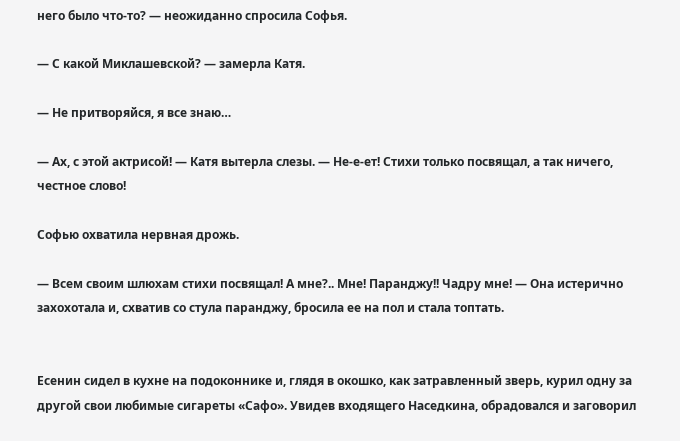него было что-то? — неожиданно спросила Софья.

— С какой Миклашевской? — замерла Катя.

— Не притворяйся, я все знаю…

— Ах, с этой актрисой! — Катя вытерла слезы. — Не-е-ет! Стихи только посвящал, а так ничего, честное слово!

Софью охватила нервная дрожь.

— Всем своим шлюхам стихи посвящал! А мне?.. Мне! Паранджу!! Чадру мне! — Она истерично захохотала и, схватив со стула паранджу, бросила ее на пол и стала топтать.


Есенин сидел в кухне на подоконнике и, глядя в окошко, как затравленный зверь, курил одну за другой свои любимые сигареты «Сафо». Увидев входящего Наседкина, обрадовался и заговорил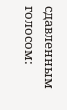сдавленным голосом: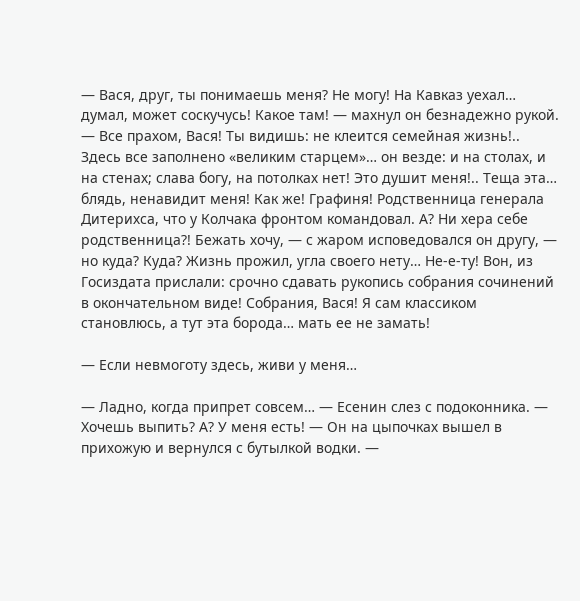— Вася, друг, ты понимаешь меня? Не могу! На Кавказ уехал… думал, может соскучусь! Какое там! — махнул он безнадежно рукой. — Все прахом, Вася! Ты видишь: не клеится семейная жизнь!.. Здесь все заполнено «великим старцем»… он везде: и на столах, и на стенах; слава богу, на потолках нет! Это душит меня!.. Теща эта… блядь, ненавидит меня! Как же! Графиня! Родственница генерала Дитерихса, что у Колчака фронтом командовал. А? Ни хера себе родственница?! Бежать хочу, — с жаром исповедовался он другу, — но куда? Куда? Жизнь прожил, угла своего нету… Не-е-ту! Вон, из Госиздата прислали: срочно сдавать рукопись собрания сочинений в окончательном виде! Собрания, Вася! Я сам классиком становлюсь, а тут эта борода… мать ее не замать!

— Если невмоготу здесь, живи у меня…

— Ладно, когда припрет совсем… — Есенин слез с подоконника. — Хочешь выпить? А? У меня есть! — Он на цыпочках вышел в прихожую и вернулся с бутылкой водки. —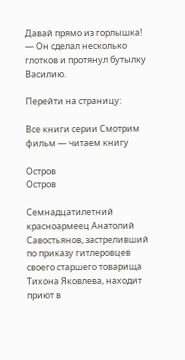Давай прямо из горлышка! — Он сделал несколько глотков и протянул бутылку Василию.

Перейти на страницу:

Все книги серии Смотрим фильм — читаем книгу

Остров
Остров

Семнадцатилетний красноармеец Анатолий Савостьянов, застреливший по приказу гитлеровцев своего старшего товарища Тихона Яковлева, находит приют в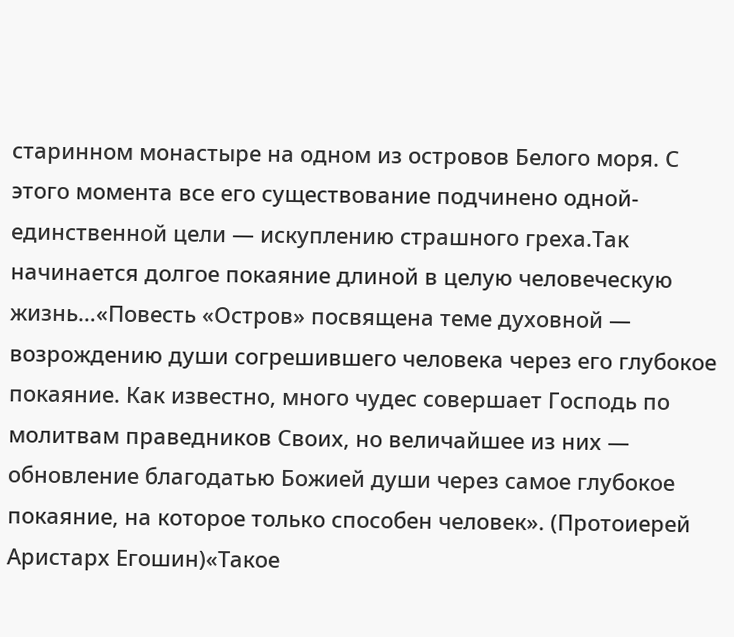старинном монастыре на одном из островов Белого моря. С этого момента все его существование подчинено одной-единственной цели — искуплению страшного греха.Так начинается долгое покаяние длиной в целую человеческую жизнь…«Повесть «Остров» посвящена теме духовной — возрождению души согрешившего человека через его глубокое покаяние. Как известно, много чудес совершает Господь по молитвам праведников Своих, но величайшее из них — обновление благодатью Божией души через самое глубокое покаяние, на которое только способен человек». (Протоиерей Аристарх Егошин)«Такое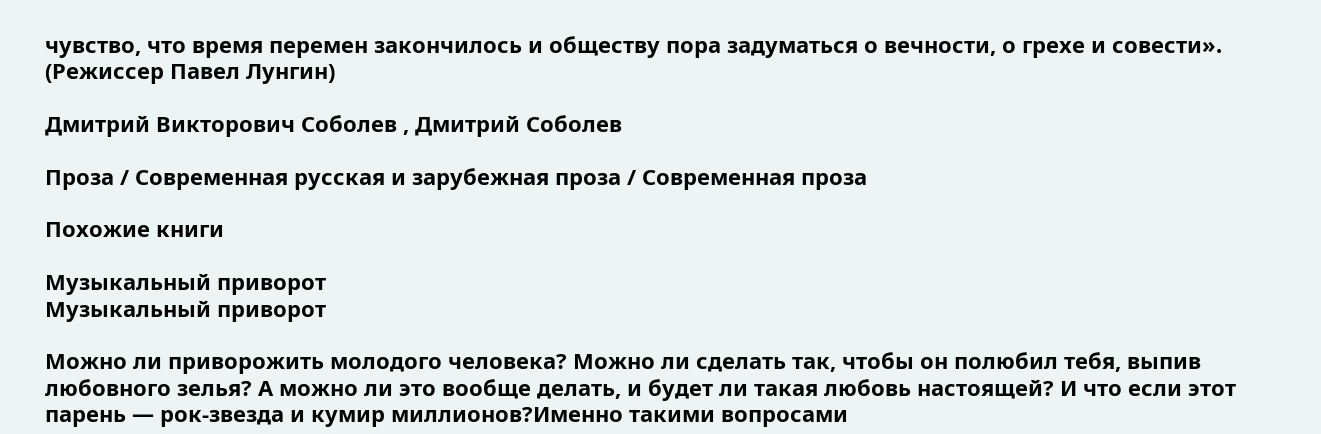чувство, что время перемен закончилось и обществу пора задуматься о вечности, о грехе и совести». (Режиссер Павел Лунгин)

Дмитрий Викторович Соболев , Дмитрий Соболев

Проза / Современная русская и зарубежная проза / Современная проза

Похожие книги

Музыкальный приворот
Музыкальный приворот

Можно ли приворожить молодого человека? Можно ли сделать так, чтобы он полюбил тебя, выпив любовного зелья? А можно ли это вообще делать, и будет ли такая любовь настоящей? И что если этот парень — рок-звезда и кумир миллионов?Именно такими вопросами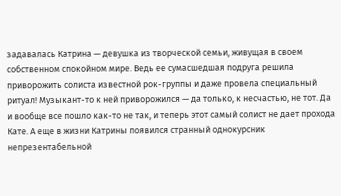задавалась Катрина — девушка из творческой семьи, живущая в своем собственном спокойном мире. Ведь ее сумасшедшая подруга решила приворожить солиста известной рок-группы и даже провела специальный ритуал! Музыкант-то к ней приворожился — да только, к несчастью, не тот. Да и вообще все пошло как-то не так, и теперь этот самый солист не дает прохода Кате. А еще в жизни Катрины появился странный однокурсник непрезентабельной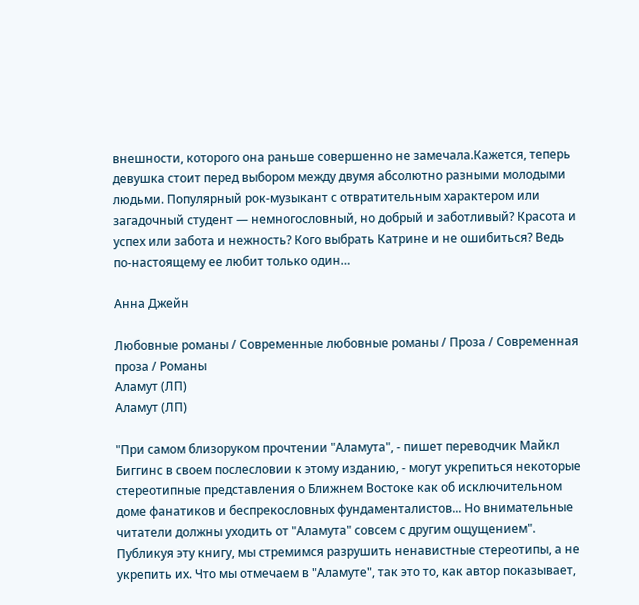внешности, которого она раньше совершенно не замечала.Кажется, теперь девушка стоит перед выбором между двумя абсолютно разными молодыми людьми. Популярный рок-музыкант с отвратительным характером или загадочный студент — немногословный, но добрый и заботливый? Красота и успех или забота и нежность? Кого выбрать Катрине и не ошибиться? Ведь по-настоящему ее любит только один…

Анна Джейн

Любовные романы / Современные любовные романы / Проза / Современная проза / Романы
Аламут (ЛП)
Аламут (ЛП)

"При самом близоруком прочтении "Аламута", - пишет переводчик Майкл Биггинс в своем послесловии к этому изданию, - могут укрепиться некоторые стереотипные представления о Ближнем Востоке как об исключительном доме фанатиков и беспрекословных фундаменталистов... Но внимательные читатели должны уходить от "Аламута" совсем с другим ощущением".   Публикуя эту книгу, мы стремимся разрушить ненавистные стереотипы, а не укрепить их. Что мы отмечаем в "Аламуте", так это то, как автор показывает,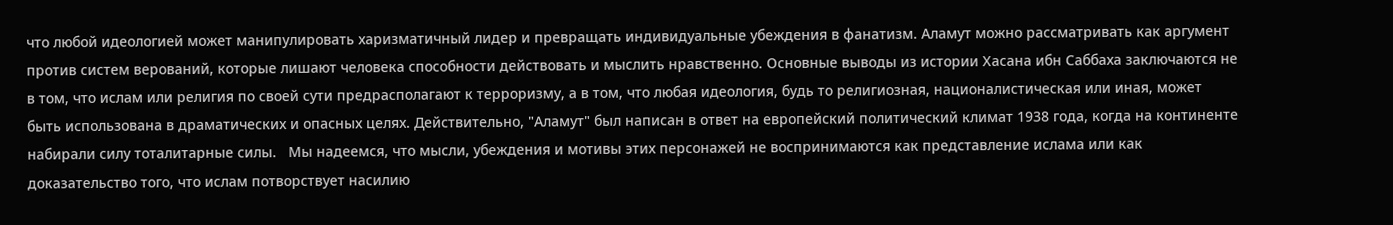что любой идеологией может манипулировать харизматичный лидер и превращать индивидуальные убеждения в фанатизм. Аламут можно рассматривать как аргумент против систем верований, которые лишают человека способности действовать и мыслить нравственно. Основные выводы из истории Хасана ибн Саббаха заключаются не в том, что ислам или религия по своей сути предрасполагают к терроризму, а в том, что любая идеология, будь то религиозная, националистическая или иная, может быть использована в драматических и опасных целях. Действительно, "Аламут" был написан в ответ на европейский политический климат 1938 года, когда на континенте набирали силу тоталитарные силы.   Мы надеемся, что мысли, убеждения и мотивы этих персонажей не воспринимаются как представление ислама или как доказательство того, что ислам потворствует насилию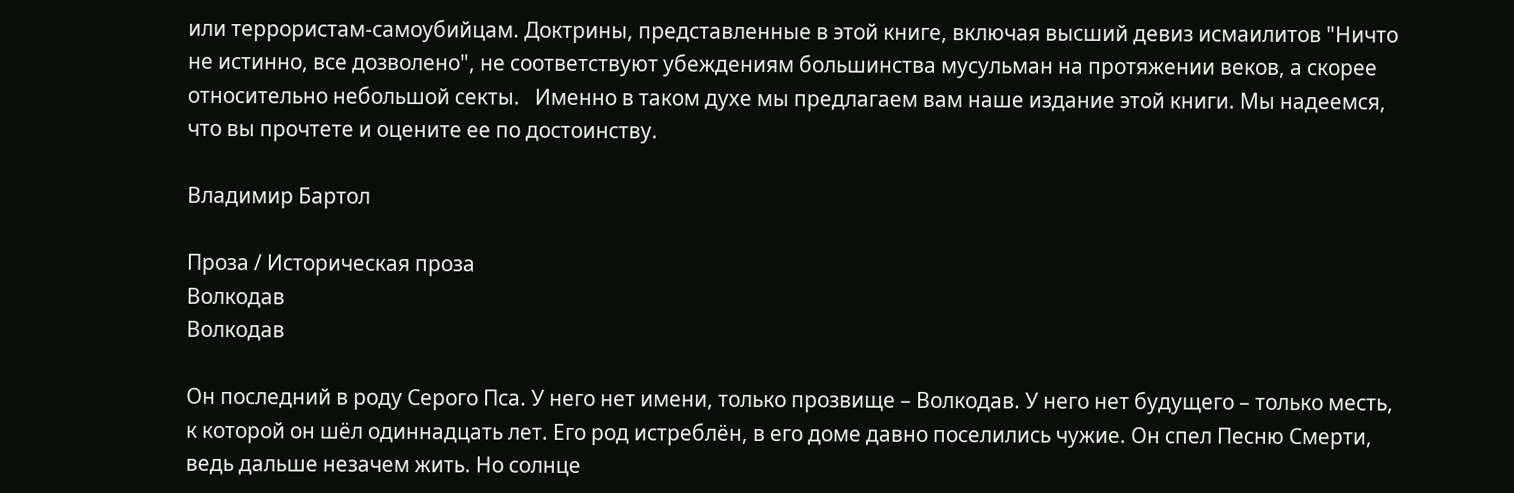или террористам-самоубийцам. Доктрины, представленные в этой книге, включая высший девиз исмаилитов "Ничто не истинно, все дозволено", не соответствуют убеждениям большинства мусульман на протяжении веков, а скорее относительно небольшой секты.   Именно в таком духе мы предлагаем вам наше издание этой книги. Мы надеемся, что вы прочтете и оцените ее по достоинству.

Владимир Бартол

Проза / Историческая проза
Волкодав
Волкодав

Он последний в роду Серого Пса. У него нет имени, только прозвище – Волкодав. У него нет будущего – только месть, к которой он шёл одиннадцать лет. Его род истреблён, в его доме давно поселились чужие. Он спел Песню Смерти, ведь дальше незачем жить. Но солнце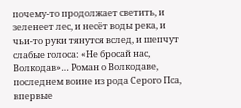почему-то продолжает светить, и зеленеет лес, и несёт воды река, и чьи-то руки тянутся вслед, и шепчут слабые голоса: «Не бросай нас, Волкодав»… Роман о Волкодаве, последнем воине из рода Серого Пса, впервые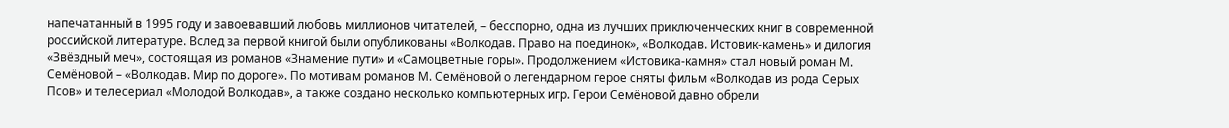напечатанный в 1995 году и завоевавший любовь миллионов читателей, – бесспорно, одна из лучших приключенческих книг в современной российской литературе. Вслед за первой книгой были опубликованы «Волкодав. Право на поединок», «Волкодав. Истовик-камень» и дилогия «Звёздный меч», состоящая из романов «Знамение пути» и «Самоцветные горы». Продолжением «Истовика-камня» стал новый роман М. Семёновой – «Волкодав. Мир по дороге». По мотивам романов М. Семёновой о легендарном герое сняты фильм «Волкодав из рода Серых Псов» и телесериал «Молодой Волкодав», а также создано несколько компьютерных игр. Герои Семёновой давно обрели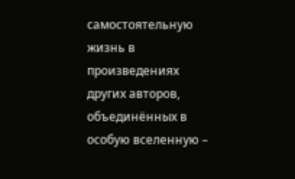самостоятельную жизнь в произведениях других авторов, объединённых в особую вселенную –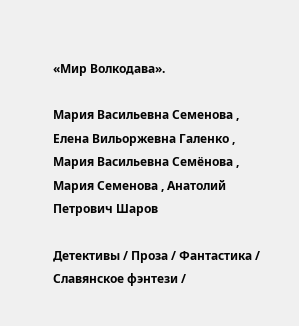«Мир Волкодава».

Мария Васильевна Семенова , Елена Вильоржевна Галенко , Мария Васильевна Семёнова , Мария Семенова , Анатолий Петрович Шаров

Детективы / Проза / Фантастика / Славянское фэнтези /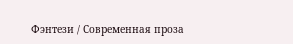Фэнтези / Современная проза